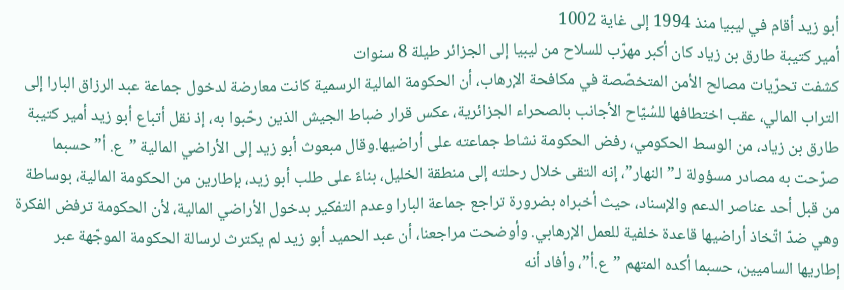أبو زيد أقام في ليبيا منذ 1994 إلى غاية 1002
أمير كتيبة طارق بن زياد كان أكبر مهرّب للسلاح من ليبيا إلى الجزائر طيلة 8 سنوات
كشفت تحرّيات مصالح الأمن المتخصّصة في مكافحة الإرهاب، أن الحكومة المالية الرسمية كانت معارضة لدخول جماعة عبد الرزاق البارا إلى التراب المالي، عقب اختطافها للسُيّاح الأجانب بالصحراء الجزائرية، عكس قرار ضباط الجيش الذين رحّبوا به، إذ نقل أتباع أبو زيد أمير كتيبة طارق بن زياد، من الوسط الحكومي، رفض الحكومة نشاط جماعته على أراضيها.وقال مبعوث أبو زيد إلى الأراضي المالية ”ع. أ” حسبما صرّحت به مصادر مسؤولة لـ”النهار”، إنه التقى خلال رحلته إلى منطقة الخليل، بناءً على طلب أبو زيد، بإطارين من الحكومة المالية، بوساطة من قبل أحد عناصر الدعم والإسناد، حيث أخبراه بضرورة تراجع جماعة البارا وعدم التفكير بدخول الأراضي المالية، لأن الحكومة ترفض الفكرة وهي ضدّ اتّخاذ أراضيها قاعدة خلفية للعمل الإرهابي. وأوضحت مراجعنا، أن عبد الحميد أبو زيد لم يكترث لرسالة الحكومة الموجّهة عبر إطاريها الساميين، حسبما أكده المتهم ”ع.أ”، وأفاد أنه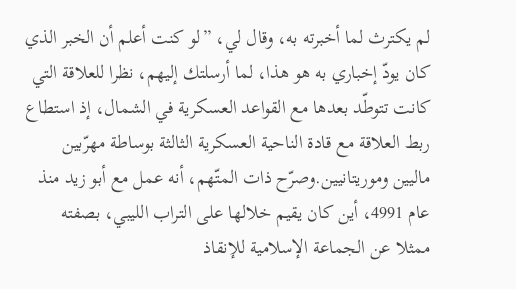لم يكترث لما أخبرته به، وقال لي، ”لو كنت أعلم أن الخبر الذي كان يودّ إخباري به هو هذا، لما أرسلتك إليهم، نظرا للعلاقة التي كانت تتوطّد بعدها مع القواعد العسكرية في الشمال، إذ استطاع ربط العلاقة مع قادة الناحية العسكرية الثالثة بوساطة مهرّبين ماليين وموريتانيين.وصرّح ذات المتّهم، أنه عمل مع أبو زيد منذ عام 4991، أين كان يقيم خلالها على التراب الليبي، بصفته ممثلا عن الجماعة الإسلامية للإنقاذ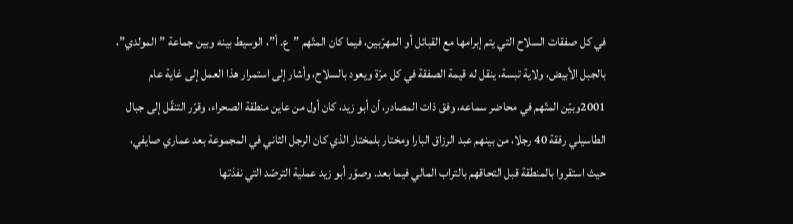في كل صفقات السلاح التي يتم إبرامها مع القبائل أو المهرّبين، فيما كان المتّهم ”ع. أ”، الوسيط بينه وبين جماعة ”المولدي”، بالجبل الأبيض، ولاية تبسة، ينقل له قيمة الصفقة في كل مرّة ويعود بالسلاح، وأشار إلى استمرار هذا العمل إلى غاية عام 2001وبيّن المتّهم في محاضر سماعه، وفق ذات المصادر، أن أبو زيد، كان أول من عاين منطقة الصحراء، وقرّر التنقّل إلى جبال الطاسيلي رفقة 40 رجلا، من بينهم عبد الرزاق البارا ومختار بلمختار الذي كان الرجل الثاني في المجموعة بعد عماري صايفي، حيث استقروا بالمنطقة قبل التحاقهم بالتراب المالي فيما بعد. وصوّر أبو زيد عملية الترصّد التي نفذتها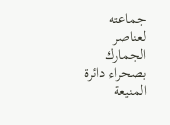جماعته لعناصر الجمارك بصحراء دائرة المنيعة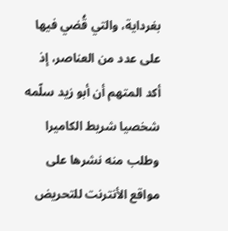بغرداية، والتي قُضي فيها على عدد من العناصر، إذ أكد المتهم أن أبو زيد سلّمه شخصيا شريط الكاميرا وطلب منه نشرها على مواقع الأنترنت للتحريض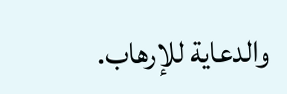والدعاية للإرهاب.